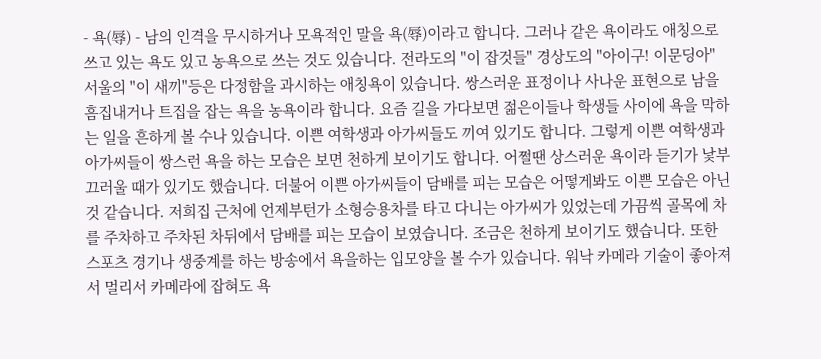- 욕(辱) - 남의 인격을 무시하거나 모욕적인 말을 욕(辱)이라고 합니다. 그러나 같은 욕이라도 애칭으로 쓰고 있는 욕도 있고 농욕으로 쓰는 것도 있습니다. 전라도의 "이 잡것들" 경상도의 "아이구! 이문딩아" 서울의 "이 새끼"등은 다정함을 과시하는 애칭욕이 있습니다. 쌍스러운 표정이나 사나운 표현으로 남을 흠집내거나 트집을 잡는 욕을 농욕이라 합니다. 요즘 길을 가다보면 젊은이들나 학생들 사이에 욕을 막하는 일을 흔하게 볼 수나 있습니다. 이쁜 여학생과 아가씨들도 끼여 있기도 합니다. 그렇게 이쁜 여학생과 아가씨들이 쌍스런 욕을 하는 모습은 보면 천하게 보이기도 합니다. 어쩔땐 상스러운 욕이라 듣기가 낯부끄러울 때가 있기도 했습니다. 더불어 이쁜 아가씨들이 담배를 피는 모습은 어떻게봐도 이쁜 모습은 아닌 것 같습니다. 저희집 근처에 언제부턴가 소형승용차를 타고 다니는 아가씨가 있었는데 가끔씩 골목에 차를 주차하고 주차된 차뒤에서 담배를 피는 모습이 보였습니다. 조금은 천하게 보이기도 했습니다. 또한 스포츠 경기나 생중계를 하는 방송에서 욕을하는 입모양을 볼 수가 있습니다. 워낙 카메라 기술이 좋아져서 멀리서 카메라에 잡혀도 욕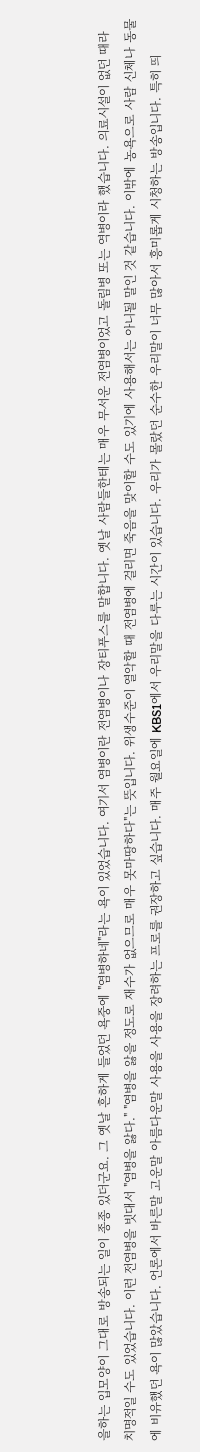을하는 입모양이 그대로 방송되는 일이 종종 있더군요. 그 옛날 흔하게 들었던 욕중에 "염병하네"라는 욕이 있었습니다. 여기서 염병이란 전염병이나 장티푸스를 말합니다. 옛날 사람들한테는 매우 무서운 전염병이었고 돌림병 또는 역병이라 했습니다. 의료시설이 없던 때라 치명적일 수도 있었습니다. 이런 전염병을 빗대서 "염병을 앓다." "염병을 앓을 정도로 재수가 없으므로 매우 못마땅하다"는 뜻입니다. 위생수준이 열악할 때 전염병에 걸리면 죽음을 맞이할 수도 있기에 사용해서는 아니될 말인 것 같습니다. 이밖에 농욕으로 사람 신체나 동물에 비유했던 욕이 많았습니다. 언론에서 바른말 고운말 아름다운말 사용을 사용을 장려하는 프로를 권장하고 싶습니다. 매주 월요일에 KBS1에서 우리말을 다루는 시간이 있습니다. 우리가 몰랐던 순수한 우리말이 너무 많아서 흥미롭게 시청하는 방송입니다. 특히 띄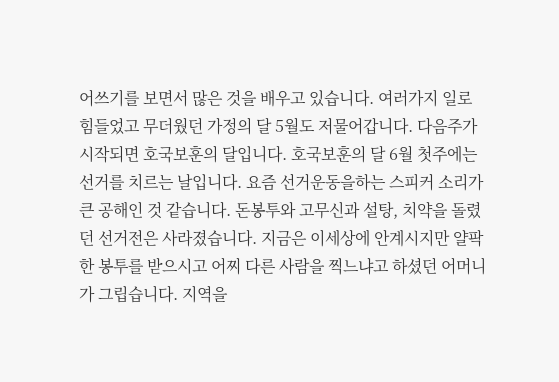어쓰기를 보면서 많은 것을 배우고 있습니다. 여러가지 일로 힘들었고 무더웠던 가정의 달 5월도 저물어갑니다. 다음주가 시작되면 호국보훈의 달입니다. 호국보훈의 달 6월 첫주에는 선거를 치르는 날입니다. 요즘 선거운동을하는 스피커 소리가 큰 공해인 것 같습니다. 돈봉투와 고무신과 설탕, 치약을 돌렸던 선거전은 사라졌습니다. 지금은 이세상에 안계시지만 얄팍한 봉투를 받으시고 어찌 다른 사람을 찍느냐고 하셨던 어머니가 그립습니다. 지역을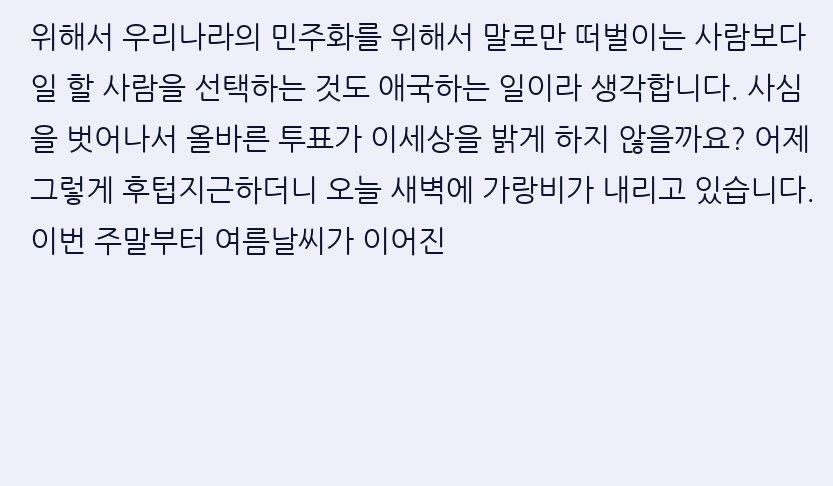위해서 우리나라의 민주화를 위해서 말로만 떠벌이는 사람보다 일 할 사람을 선택하는 것도 애국하는 일이라 생각합니다. 사심을 벗어나서 올바른 투표가 이세상을 밝게 하지 않을까요? 어제 그렇게 후텁지근하더니 오늘 새벽에 가랑비가 내리고 있습니다. 이번 주말부터 여름날씨가 이어진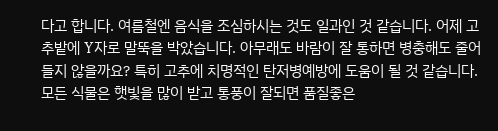다고 합니다. 여름철엔 음식을 조심하시는 것도 일과인 것 같습니다. 어제 고추밭에 Y자로 말뚝을 박았습니다. 아무래도 바람이 잘 통하면 병충해도 줄어들지 않을까요? 특히 고추에 치명적인 탄저병예방에 도움이 될 것 같습니다. 모든 식물은 햇빛을 많이 받고 통풍이 잘되면 품질좋은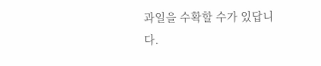과일을 수확할 수가 있답니다.